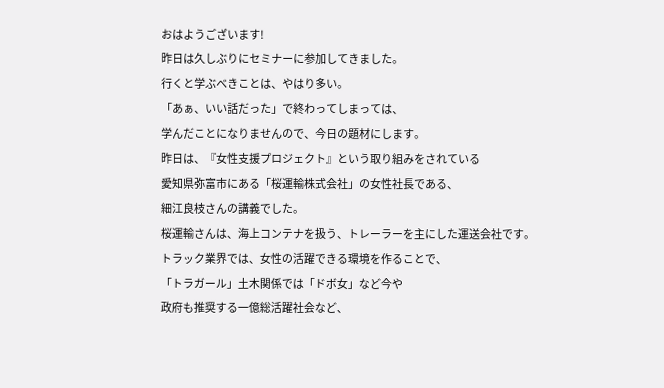おはようございます!
昨日は久しぶりにセミナーに参加してきました。
行くと学ぶべきことは、やはり多い。
「あぁ、いい話だった」で終わってしまっては、
学んだことになりませんので、今日の題材にします。
昨日は、『女性支援プロジェクト』という取り組みをされている
愛知県弥富市にある「桜運輸株式会社」の女性社長である、
細江良枝さんの講義でした。
桜運輸さんは、海上コンテナを扱う、トレーラーを主にした運送会社です。
トラック業界では、女性の活躍できる環境を作ることで、
「トラガール」土木関係では「ドボ女」など今や
政府も推奨する一億総活躍社会など、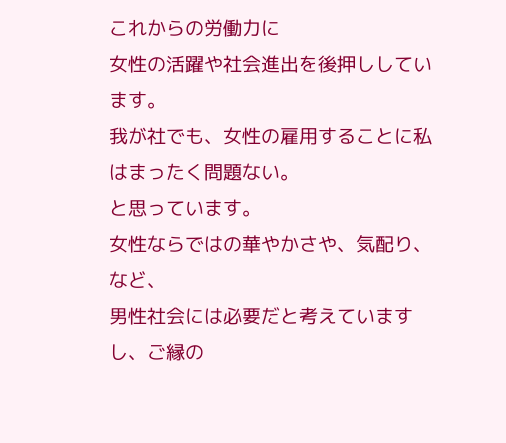これからの労働力に
女性の活躍や社会進出を後押ししています。
我が社でも、女性の雇用することに私はまったく問題ない。
と思っています。
女性ならではの華やかさや、気配り、など、
男性社会には必要だと考えていますし、ご縁の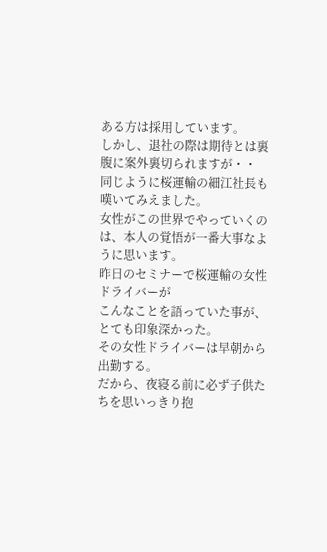ある方は採用しています。
しかし、退社の際は期待とは裏腹に案外裏切られますが・・
同じように桜運輸の細江社長も嘆いてみえました。
女性がこの世界でやっていくのは、本人の覚悟が一番大事なように思います。
昨日のセミナーで桜運輸の女性ドライバーが
こんなことを語っていた事が、とても印象深かった。
その女性ドライバーは早朝から出勤する。
だから、夜寝る前に必ず子供たちを思いっきり抱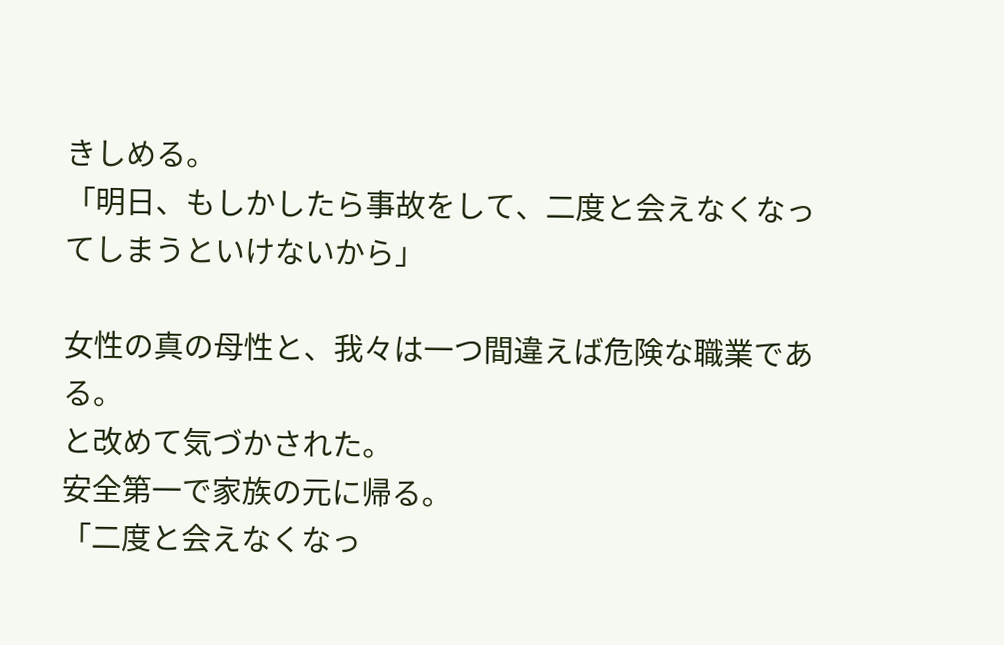きしめる。
「明日、もしかしたら事故をして、二度と会えなくなってしまうといけないから」

女性の真の母性と、我々は一つ間違えば危険な職業である。
と改めて気づかされた。
安全第一で家族の元に帰る。
「二度と会えなくなっ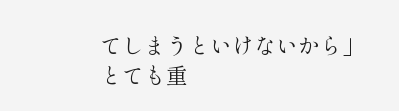てしまうといけないから」
とても重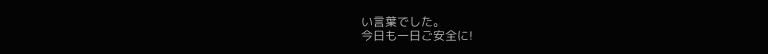い言葉でした。
今日も一日ご安全に!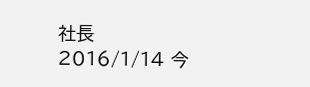社長
2016/1/14 今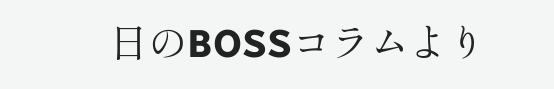日のBOSSコラムより